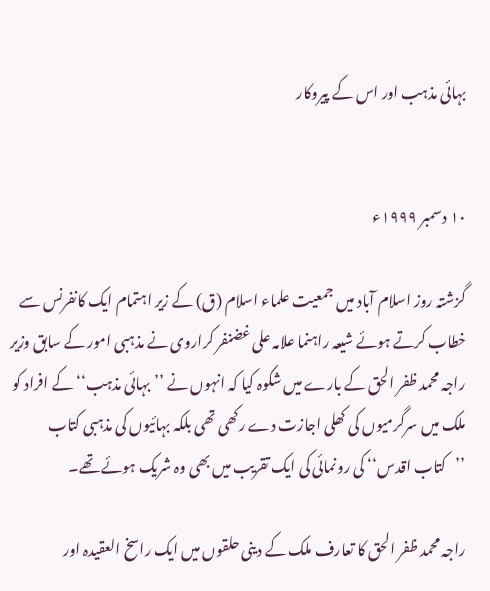بہائی مذہب اور اس کے پیروکار


۱۰ دسمبر ۱۹۹۹ء

گزشتہ روز اسلام آباد میں جمعیت علماء اسلام (ق) کے زیر اہتمام ایک کانفرنس سے خطاب کرتے ہوئے شیعہ راہنما علامہ علی غضنفر کراروی نے مذہبی امور کے سابق وزیر راجہ محمد ظفر الحق کے بارے میں شکوہ کیا کہ انہوں نے ’’بہائی مذہب‘‘ کے افراد کو ملک میں سرگرمیوں کی کھلی اجازت دے رکھی تھی بلکہ بہائیوں کی مذہبی کتاب ’’کتاب اقدس‘‘ کی رونمائی کی ایک تقریب میں بھی وہ شریک ہوئے تھے۔

راجہ محمد ظفر الحق کا تعارف ملک کے دینی حلقوں میں ایک راسخ العقیدہ اور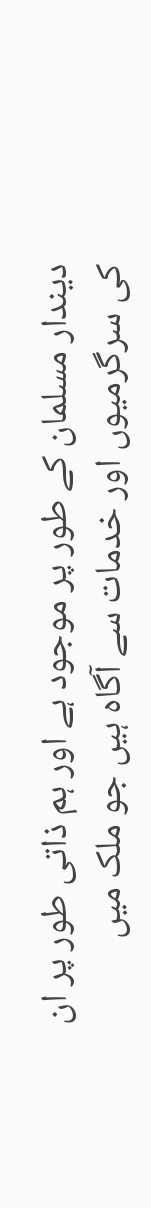دیندار مسلمان کے طور پر موجود ہے اور ہم ذاتی طور پر ان کی سرگرمیوں اور خدمات سے آگاہ ہیں جو ملک میں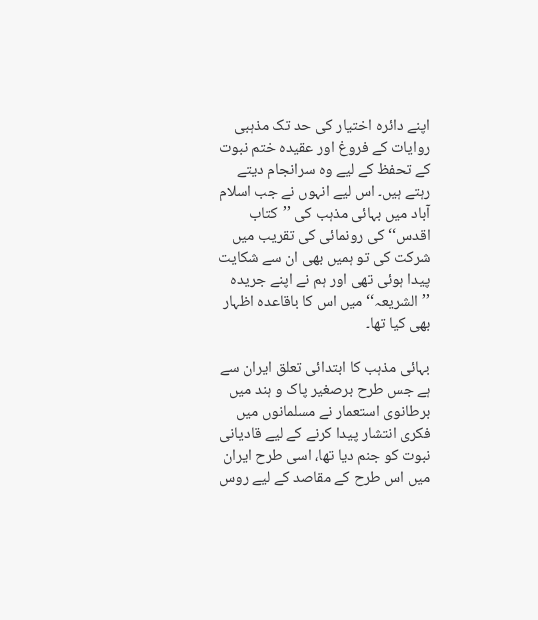اپنے دائرہ اختیار کی حد تک مذہبی روایات کے فروغ اور عقیدہ ختم نبوت کے تحفظ کے لیے وہ سرانجام دیتے رہتے ہیں۔ اس لیے انہوں نے جب اسلام آباد میں بہائی مذہب کی ’’کتاب اقدس‘‘ کی رونمائی کی تقریب میں شرکت کی تو ہمیں بھی ان سے شکایت پیدا ہوئی تھی اور ہم نے اپنے جریدہ ’’الشریعہ‘‘ میں اس کا باقاعدہ اظہار بھی کیا تھا۔

بہائی مذہب کا ابتدائی تعلق ایران سے ہے جس طرح برصغیر پاک و ہند میں برطانوی استعمار نے مسلمانوں میں فکری انتشار پیدا کرنے کے لیے قادیانی نبوت کو جنم دیا تھا، اسی طرح ایران میں اس طرح کے مقاصد کے لیے روس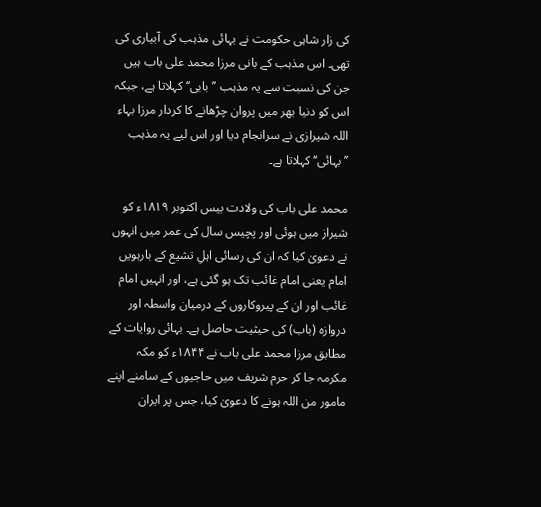کی زار شاہی حکومت نے بہائی مذہب کی آبیاری کی تھی۔ اس مذہب کے بانی مرزا محمد علی باب ہیں جن کی نسبت سے یہ مذہب ’’بابی‘‘ کہلاتا ہے، جبکہ اس کو دنیا بھر میں پروان چڑھانے کا کردار مرزا بہاء اللہ شیرازی نے سرانجام دیا اور اس لیے یہ مذہب ’’بہائی‘‘ کہلاتا ہے۔

محمد علی باب کی ولادت بیس اکتوبر ۱۸۱۹ء کو شیراز میں ہوئی اور پچیس سال کی عمر میں انہوں نے دعویٰ کیا کہ ان کی رسائی اہلِ تشیع کے بارہویں امام یعنی امام غائب تک ہو گئی ہے، اور انہیں امام غائب اور ان کے پیروکاروں کے درمیان واسطہ اور دروازہ (باب) کی حیثیت حاصل ہے۔ بہائی روایات کے مطابق مرزا محمد علی باب نے ۱۸۴۴ء کو مکہ مکرمہ جا کر حرم شریف میں حاجیوں کے سامنے اپنے مامور من اللہ ہونے کا دعویٰ کیا، جس پر ایران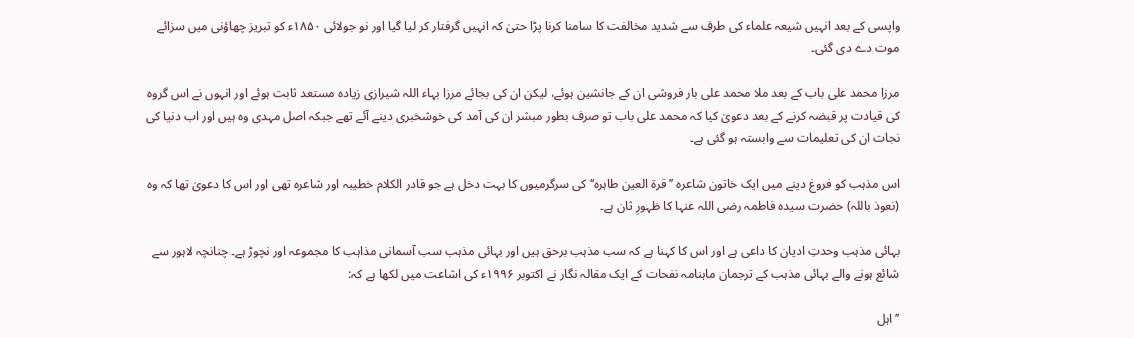واپسی کے بعد انہیں شیعہ علماء کی طرف سے شدید مخالفت کا سامنا کرنا پڑا حتیٰ کہ انہیں گرفتار کر لیا گیا اور نو جولائی ۱۸۵۰ء کو تبریز چھاؤنی میں سزائے موت دے دی گئی۔

مرزا محمد علی باب کے بعد ملا محمد علی بار فروشی ان کے جانشین ہوئے، لیکن ان کی بجائے مرزا بہاء اللہ شیرازی زیادہ مستعد ثابت ہوئے اور انہوں نے اس گروہ کی قیادت پر قبضہ کرنے کے بعد دعویٰ کیا کہ محمد علی باب تو صرف بطور مبشر ان کی آمد کی خوشخبری دینے آئے تھے جبکہ اصل مہدی وہ ہیں اور اب دنیا کی نجات ان کی تعلیمات سے وابستہ ہو گئی ہے۔

اس مذہب کو فروغ دینے میں ایک خاتون شاعرہ ’’قرۃ العین طاہرہ‘‘ کی سرگرمیوں کا بہت دخل ہے جو قادر الکلام خطیبہ اور شاعرہ تھی اور اس کا دعویٰ تھا کہ وہ (نعوذ باللہ) حضرت سیدہ فاطمہ رضی اللہ عنہا کا ظہورِ ثان ہے۔

بہائی مذہب وحدتِ ادیان کا داعی ہے اور اس کا کہنا ہے کہ سب مذہب برحق ہیں اور بہائی مذہب سب آسمانی مذاہب کا مجموعہ اور نچوڑ ہے۔ چنانچہ لاہور سے شائع ہونے والے بہائی مذہب کے ترجمان ماہنامہ نفحات کے ایک مقالہ نگار نے اکتوبر ۱۹۹۶ء کی اشاعت میں لکھا ہے کہ:

’’اہل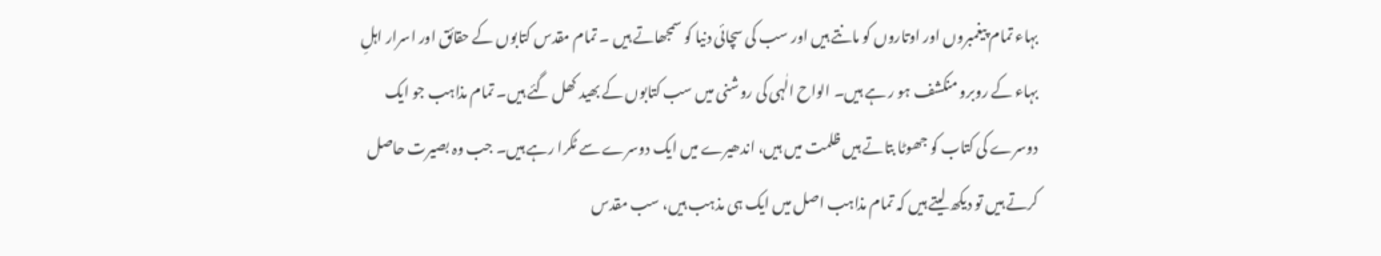بہاء تمام پیغمبروں اور اوتاروں کو مانتے ہیں اور سب کی سچائی دنیا کو سمجھاتے ہیں ۔ تمام مقدس کتابوں کے حقائق اور اسرار اہلِ بہاء کے روبرو منکشف ہو ر ہے ہیں۔ الواح الٰہی کی روشنی میں سب کتابوں کے بھید کھل گئے ہیں۔ تمام مذاہب جو ایک دوسرے کی کتاب کو جھوٹا بتاتے ہیں ظلمت میں ہیں، اندھیرے میں ایک دوسرے سے ٹکرا رہے ہیں۔ جب وہ بصیرت حاصل کرتے ہیں تو دیکھ لیتے ہیں کہ تمام مذاہب اصل میں ایک ہی مذہب ہیں، سب مقدس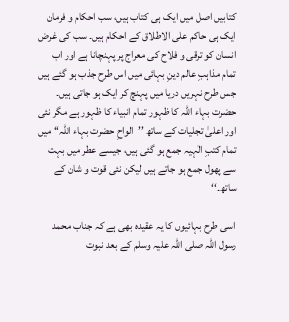کتابیں اصل میں ایک ہی کتاب ہیں، سب احکام و فرمان ایک ہی حاکم علی الاطلاق کے احکام ہیں۔ سب کی غرض انسان کو ترقی و فلاح کی معراج پر پہنچانا ہے اور اب تمام مذاہبِ عالم دینِ بہائی میں اس طرح جذب ہو گئے ہیں جس طرح نہریں دریا میں پہنچ کر ایک ہو جاتی ہیں۔ حضرت بہاء اللہ کا ظہور تمام انبیاء کا ظہور ہے مگر نئی اور اعلیٰ تجلیات کے ساتھ ’’الواحِ حضرت بہاء اللہ‘‘ میں تمام کتبِ الٰہیہ جمع ہو گئی ہیں، جیسے عطر میں بہت سے پھول جمع ہو جاتے ہیں لیکن نئی قوت و شان کے ساتھ۔‘‘

اسی طرح بہائیوں کا یہ عقیدہ بھی ہے کہ جناب محمد رسول اللہ صلی اللہ علیہ وسلم کے بعد نبوت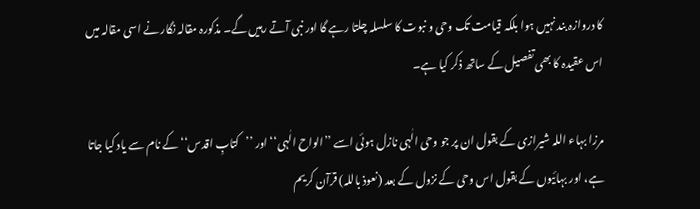کا دروازہ بند نہیں ہوا بلکہ قیامت تک وحی و نبوت کا سلسلہ چلتا رہے گا اور نبی آتے رہیں گے۔ مذکورہ مقالہ نگار نے اسی مقالہ میں اس عقیدہ کا بھی تفصیل کے ساتھ ذکر کیا ہے۔

مرزا بہاء اللہ شیرازی کے بقول ان پر جو وحی الٰہی نازل ہوئی اسے ’’الواح الٰہی‘‘ اور ’’کتابِ اقدس‘‘ کے نام سے یاد کیا جاتا ہے، اور بہائیوں کے بقول اس وحی کے نزول کے بعد (نعوذ باللہ) قرآن کریم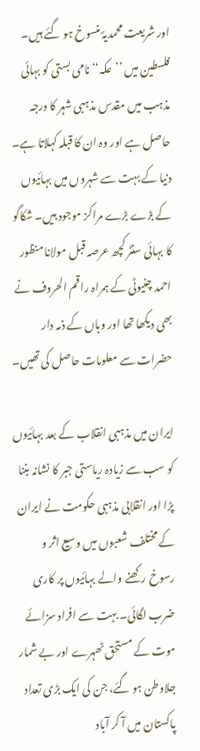اور شریعت محمدیہؐ منسوخ ہو گئے ہیں۔ فلسطین میں ’’عکہ‘‘ نامی بستی کو بہائی مذہب میں مقدس مذہبی شہر کا درجہ حاصل ہے اور وہ ان کا قبلہ کہلاتا ہے۔ دنیا کے بہت سے شہروں میں بہائیوں کے بڑے بڑے مراکز موجود ہیں۔ شکاگو کا بہائی سنٹر کچھ عرصہ قبل مولانا منظور احمد چنیوٹی کے ہمراہ راقم الحروف نے بھی دیکھا تھا اور وہاں کے ذمہ دار حضرات سے معلومات حاصل کی تھیں۔

ایران میں مذہبی انقلاب کے بعد بہائیوں کو سب سے زیادہ ریاستی جبر کا نشانہ بننا پڑا اور انقلابی مذہبی حکومت نے ایران کے مختلف شعبوں میں وسیع اثر و رسوخ رکھنے والے بہائیوں پر کاری ضرب لگائی۔ بہت سے افراد سزائے موت کے مستحق ٹھہرے اور بے شمار جلاوطن ہو گئے، جن کی ایک بڑی تعداد پاکستان میں آ کر آباد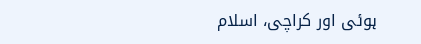ہوئی اور کراچی، اسلام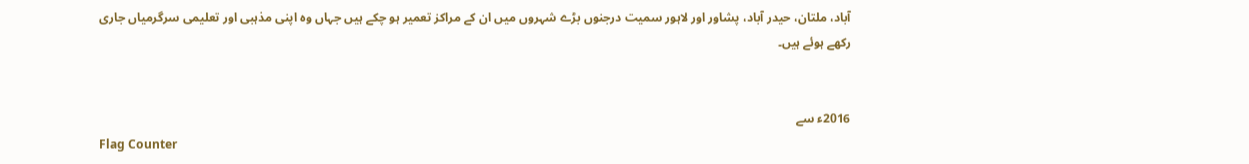آباد، ملتان، حیدر آباد، پشاور اور لاہور سمیت درجنوں بڑے شہروں میں ان کے مراکز تعمیر ہو چکے ہیں جہاں وہ اپنی مذہبی اور تعلیمی سرگرمیاں جاری رکھے ہوئے ہیں۔


2016ء سے
Flag Counter